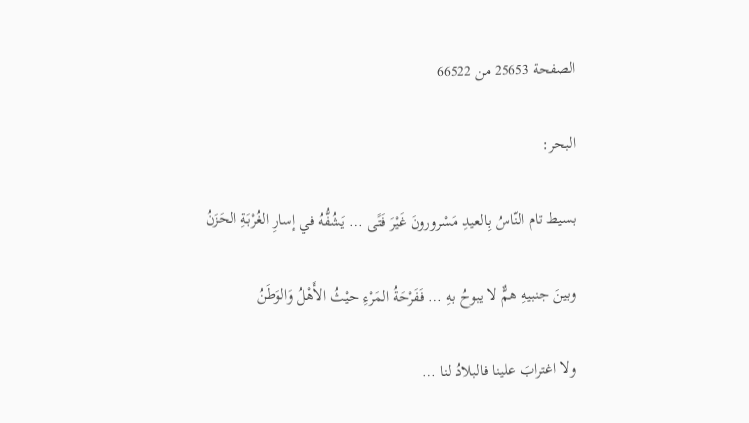الصفحة 25653 من 66522

البحر:

بسيط تام النّاسُ بِالعيدِ مَسْرورونَ غَيْرَ فَتًى … يَشُفُّهُ في إسارِ الغُرْبَةِ الحَزَنُ

وبينَ جنبيهِ همٌّ لا يبوحُ بهِ … فَفَرْحَةُ المَرْءِ حيْثُ الأَهْلُ وَالوَطَنُ

ولا اغترابَ علينا فالبلادُ لنا …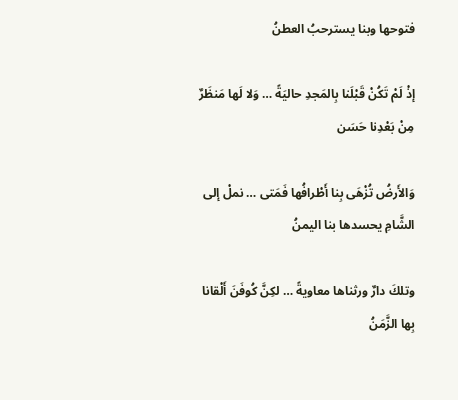فتوحها وبنا يسترحبُ العطنُ

إذْ لَمْ تَكُنْ قَبْلَنا بِالمَجدِ حاليَةً … وَلا لَها مَنظَرٌ مِنْ بَعْدِنا حَسَن

وَالأَرضُ تُزْهَى بِنا أَطْرافُها فَمَتى … نملْ إلى الشَّامِ يحسدها بنا اليمنُ

وتلكَ دارٌ ورثناها معاويةً … لكِنَّ كُوفَنَ أَلْقانا بِها الزَّمَنُ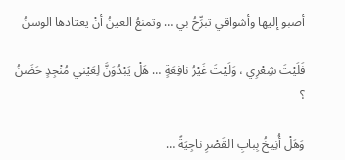أصبو إليها وأشواقي تبرِّحُ بي … وتمنعُ العينُ أنْ يعتادها الوسنُ

فَلَيْتَ شِعْرِي ، وَلَيْتَ غَيْرُ نافِعَةٍ … هَلْ يَبْدُوَنَّ لِعَيْني مُنْجِدٍ حَضَنُ ؟

وَهَلْ أُنِيخُ بِبابِ القَصْرِ ناجِيَةً …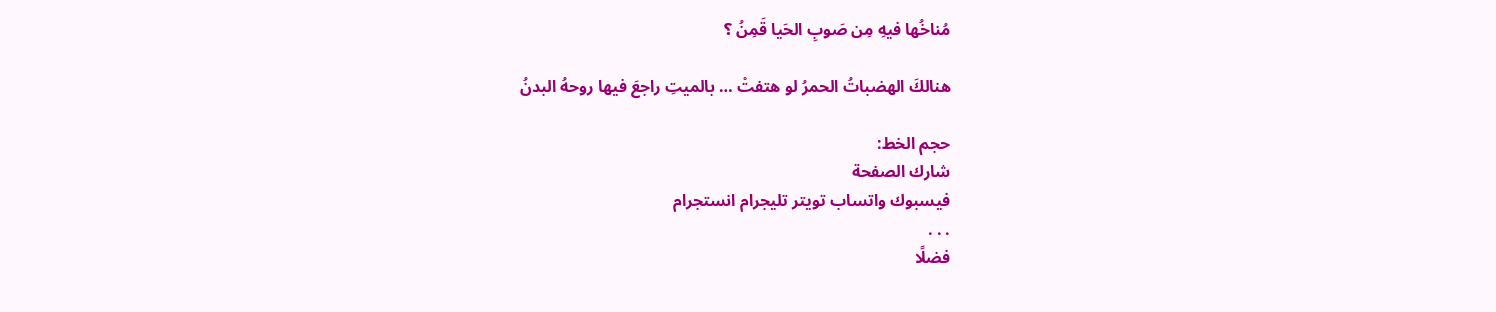مُناخُها فيهِ مِن صَوبِ الحَيا قَمِنُ ؟

هنالكَ الهضباتُ الحمرُ لو هتفتْ … بالميتِ راجعَ فيها روحهُ البدنُ

حجم الخط:
شارك الصفحة
فيسبوك واتساب تويتر تليجرام انستجرام
. . .
فضلًا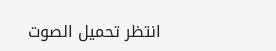انتظر تحميل الصوت